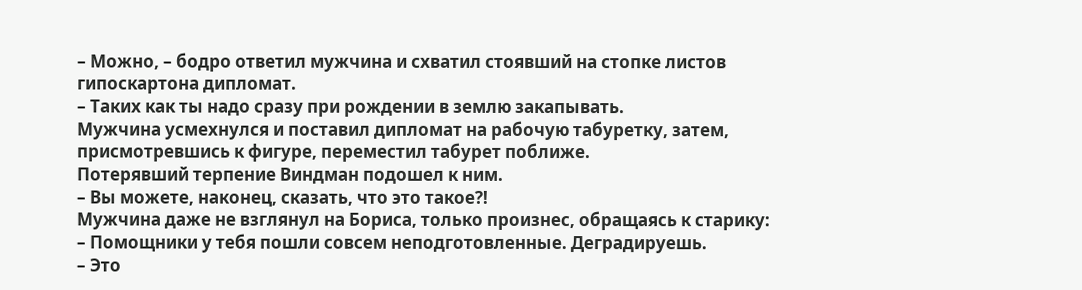– Можно, – бодро ответил мужчина и схватил стоявший на стопке листов гипоскартона дипломат.
– Таких как ты надо сразу при рождении в землю закапывать.
Мужчина усмехнулся и поставил дипломат на рабочую табуретку, затем, присмотревшись к фигуре, переместил табурет поближе.
Потерявший терпение Виндман подошел к ним.
– Вы можете, наконец, сказать, что это такое?!
Мужчина даже не взглянул на Бориса, только произнес, обращаясь к старику:
– Помощники у тебя пошли совсем неподготовленные. Деградируешь.
– Это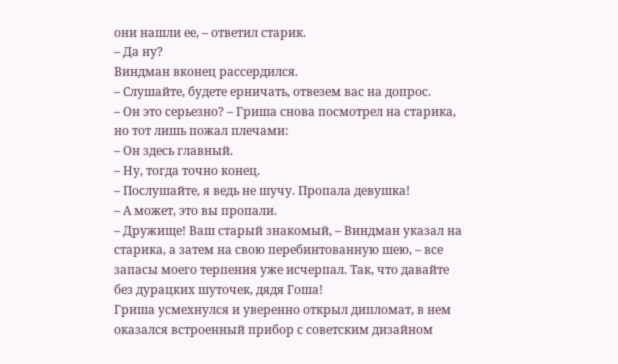они нашли ее, – ответил старик.
– Да ну?
Виндман вконец рассердился.
– Слушайте, будете ерничать, отвезем вас на допрос.
– Он это серьезно? – Гриша снова посмотрел на старика, но тот лишь пожал плечами:
– Он здесь главный.
– Ну, тогда точно конец.
– Послушайте, я ведь не шучу. Пропала девушка!
– А может, это вы пропали.
– Дружище! Ваш старый знакомый, – Виндман указал на старика, а затем на свою перебинтованную шею, – все запасы моего терпения уже исчерпал. Так, что давайте без дурацких шуточек, дядя Гоша!
Гриша усмехнулся и уверенно открыл дипломат, в нем оказался встроенный прибор с советским дизайном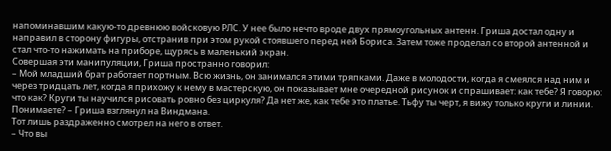напоминавшим какую-то древнюю войсковую РЛС. У нее было нечто вроде двух прямоугольных антенн. Гриша достал одну и направил в сторону фигуры, отстранив при этом рукой стоявшего перед ней Бориса. Затем тоже проделал со второй антенной и стал что-то нажимать на приборе, щурясь в маленький экран.
Совершая эти манипуляции, Гриша пространно говорил:
– Мой младший брат работает портным. Всю жизнь, он занимался этими тряпками. Даже в молодости, когда я смеялся над ним и через тридцать лет, когда я прихожу к нему в мастерскую, он показывает мне очередной рисунок и спрашивает: как тебе? Я говорю: что как? Круги ты научился рисовать ровно без циркуля? Да нет же, как тебе это платье. Тьфу ты черт, я вижу только круги и линии. Понимаете? – Гриша взглянул на Виндмана.
Тот лишь раздраженно смотрел на него в ответ.
– Что вы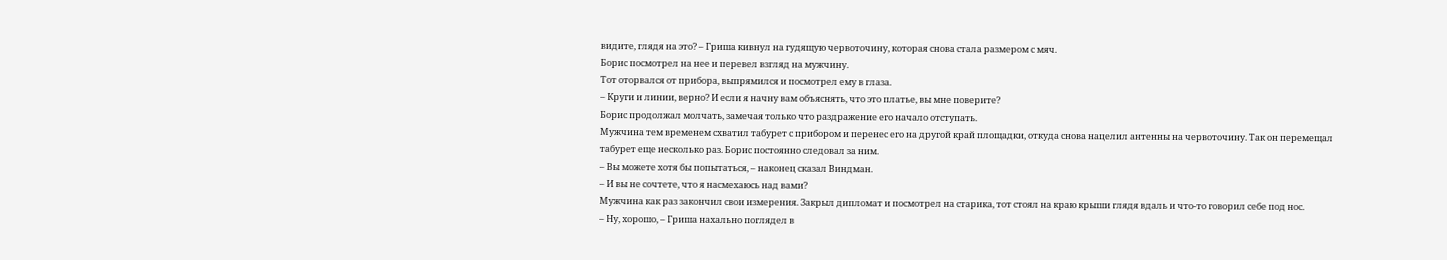видите, глядя на это? – Гриша кивнул на гудящую червоточину, которая снова стала размером с мяч.
Борис посмотрел на нее и перевел взгляд на мужчину.
Тот оторвался от прибора, выпрямился и посмотрел ему в глаза.
– Круги и линии, верно? И если я начну вам объяснять, что это платье, вы мне поверите?
Борис продолжал молчать, замечая только что раздражение его начало отступать.
Мужчина тем временем схватил табурет с прибором и перенес его на другой край площадки, откуда снова нацелил антенны на червоточину. Так он перемещал табурет еще несколько раз. Борис постоянно следовал за ним.
– Вы можете хотя бы попытаться, – наконец сказал Виндман.
– И вы не сочтете, что я насмехаюсь над вами?
Мужчина как раз закончил свои измерения. Закрыл дипломат и посмотрел на старика, тот стоял на краю крыши глядя вдаль и что-то говорил себе под нос.
– Ну, хорошо, – Гриша нахально поглядел в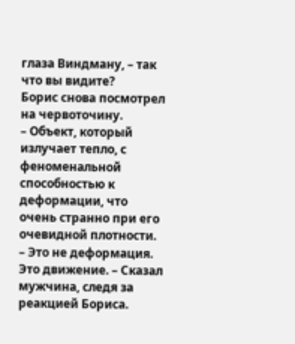глаза Виндману, – так что вы видите?
Борис снова посмотрел на червоточину.
– Объект, который излучает тепло, с феноменальной способностью к деформации, что очень странно при его очевидной плотности.
– Это не деформация. Это движение. – Сказал мужчина, следя за реакцией Бориса.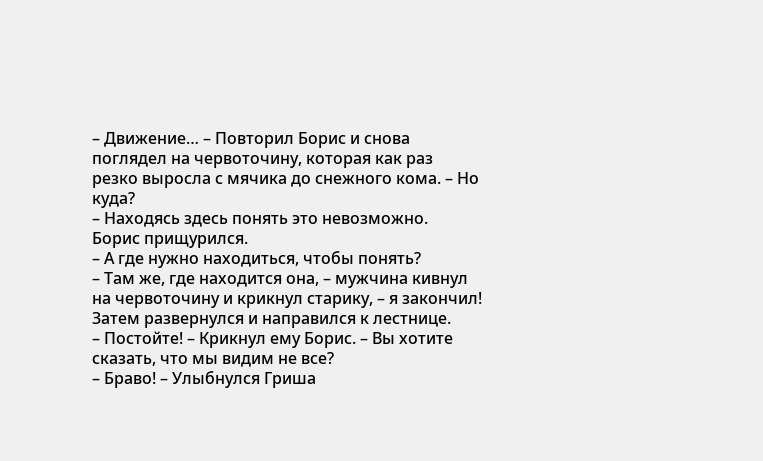– Движение… – Повторил Борис и снова поглядел на червоточину, которая как раз резко выросла с мячика до снежного кома. – Но куда?
– Находясь здесь понять это невозможно.
Борис прищурился.
– А где нужно находиться, чтобы понять?
– Там же, где находится она, – мужчина кивнул на червоточину и крикнул старику, – я закончил!
Затем развернулся и направился к лестнице.
– Постойте! – Крикнул ему Борис. – Вы хотите сказать, что мы видим не все?
– Браво! – Улыбнулся Гриша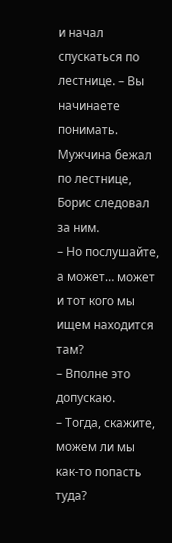и начал спускаться по лестнице. – Вы начинаете понимать.
Мужчина бежал по лестнице, Борис следовал за ним.
– Но послушайте, а может… может и тот кого мы ищем находится там?
– Вполне это допускаю.
– Тогда, скажите, можем ли мы как-то попасть туда?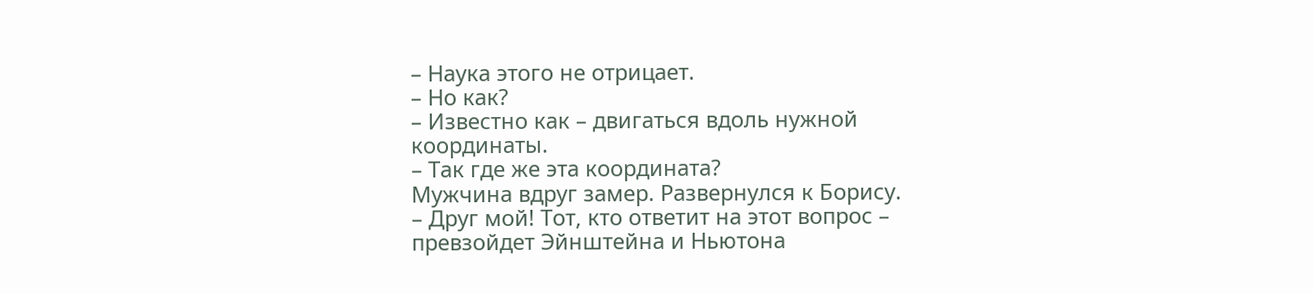– Наука этого не отрицает.
– Но как?
– Известно как – двигаться вдоль нужной координаты.
– Так где же эта координата?
Мужчина вдруг замер. Развернулся к Борису.
– Друг мой! Тот, кто ответит на этот вопрос – превзойдет Эйнштейна и Ньютона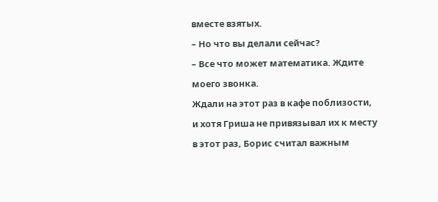вместе взятых.
– Но что вы делали сейчас?
– Все что может математика. Ждите моего звонка.
Ждали на этот раз в кафе поблизости, и хотя Гриша не привязывал их к месту в этот раз, Борис считал важным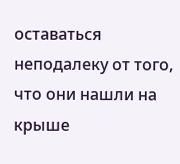оставаться неподалеку от того, что они нашли на крыше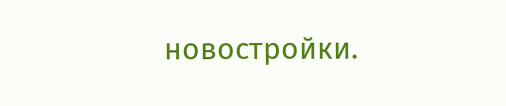новостройки.